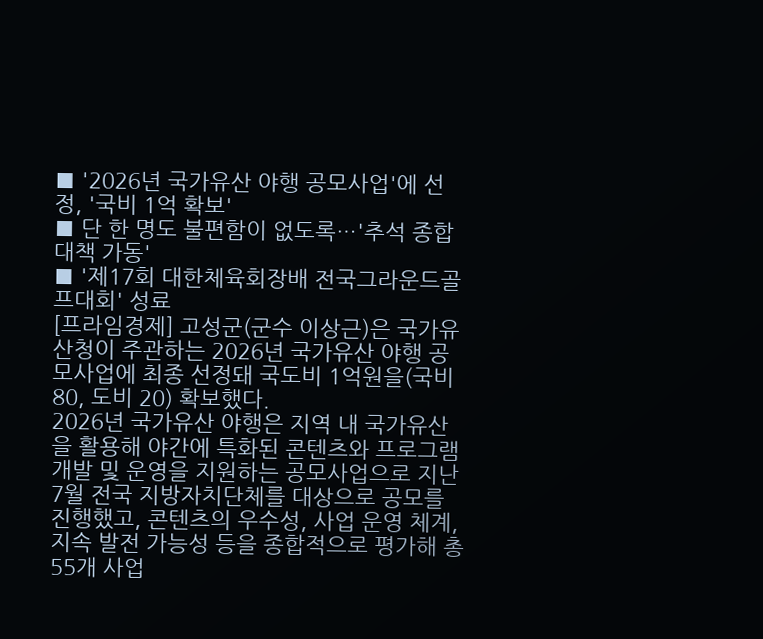■ '2026년 국가유산 야행 공모사업'에 선정, '국비 1억 확보'
■ 단 한 명도 불편함이 없도록…'추석 종합대책 가동'
■ '제17회 대한체육회장배 전국그라운드골프대회' 성료
[프라임경제] 고성군(군수 이상근)은 국가유산청이 주관하는 2026년 국가유산 야행 공모사업에 최종 선정돼 국도비 1억원을(국비 80, 도비 20) 확보했다.
2026년 국가유산 야행은 지역 내 국가유산을 활용해 야간에 특화된 콘텐츠와 프로그램 개발 및 운영을 지원하는 공모사업으로 지난 7월 전국 지방자치단체를 대상으로 공모를 진행했고, 콘텐츠의 우수성, 사업 운영 체계, 지속 발전 가능성 등을 종합적으로 평가해 총 55개 사업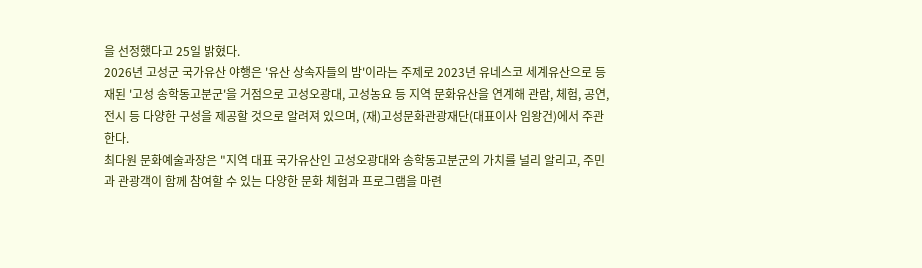을 선정했다고 25일 밝혔다.
2026년 고성군 국가유산 야행은 '유산 상속자들의 밤'이라는 주제로 2023년 유네스코 세계유산으로 등재된 '고성 송학동고분군'을 거점으로 고성오광대, 고성농요 등 지역 문화유산을 연계해 관람, 체험, 공연, 전시 등 다양한 구성을 제공할 것으로 알려져 있으며, (재)고성문화관광재단(대표이사 임왕건)에서 주관한다.
최다원 문화예술과장은 "지역 대표 국가유산인 고성오광대와 송학동고분군의 가치를 널리 알리고, 주민과 관광객이 함께 참여할 수 있는 다양한 문화 체험과 프로그램을 마련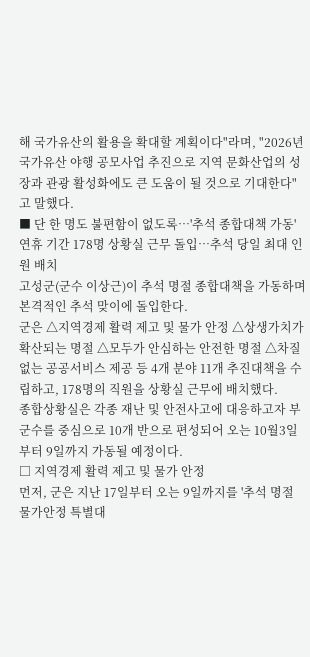해 국가유산의 활용을 확대할 계획이다"라며, "2026년 국가유산 야행 공모사업 추진으로 지역 문화산업의 성장과 관광 활성화에도 큰 도움이 될 것으로 기대한다"고 말했다.
■ 단 한 명도 불편함이 없도록…'추석 종합대책 가동'
연휴 기간 178명 상황실 근무 돌입…추석 당일 최대 인원 배치
고성군(군수 이상근)이 추석 명절 종합대책을 가동하며 본격적인 추석 맞이에 돌입한다.
군은 △지역경제 활력 제고 및 물가 안정 △상생가치가 확산되는 명절 △모두가 안심하는 안전한 명절 △차질없는 공공서비스 제공 등 4개 분야 11개 추진대책을 수립하고, 178명의 직원을 상황실 근무에 배치했다.
종합상황실은 각종 재난 및 안전사고에 대응하고자 부군수를 중심으로 10개 반으로 편성되어 오는 10월3일부터 9일까지 가동될 예정이다.
□ 지역경제 활력 제고 및 물가 안정
먼저, 군은 지난 17일부터 오는 9일까지를 '추석 명절 물가안정 특별대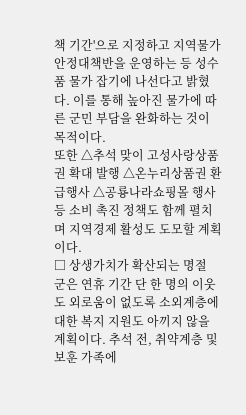책 기간'으로 지정하고 지역물가 안정대책반을 운영하는 등 성수품 물가 잡기에 나선다고 밝혔다. 이를 통해 높아진 물가에 따른 군민 부담을 완화하는 것이 목적이다.
또한 △추석 맞이 고성사랑상품권 확대 발행 △온누리상품권 환급행사 △공룡나라쇼핑몰 행사 등 소비 촉진 정책도 함께 펼치며 지역경제 활성도 도모할 계획이다.
□ 상생가치가 확산되는 명절
군은 연휴 기간 단 한 명의 이웃도 외로움이 없도록 소외계층에 대한 복지 지원도 아끼지 않을 계획이다. 추석 전, 취약계층 및 보훈 가족에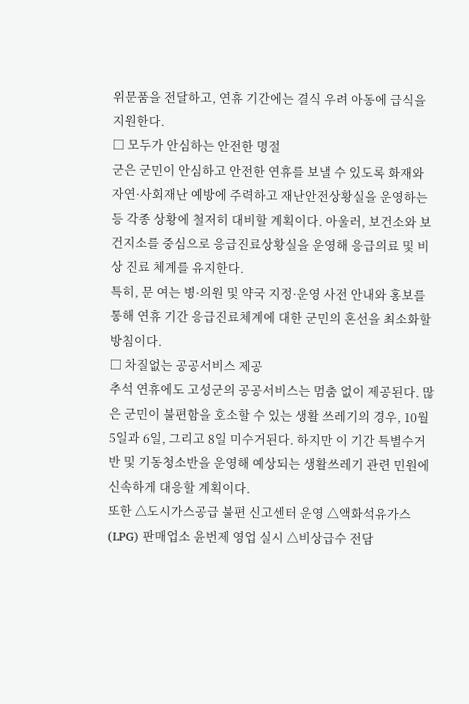위문품을 전달하고, 연휴 기간에는 결식 우려 아동에 급식을 지원한다.
□ 모두가 안심하는 안전한 명절
군은 군민이 안심하고 안전한 연휴를 보낼 수 있도록 화재와 자연·사회재난 예방에 주력하고 재난안전상황실을 운영하는 등 각종 상황에 철저히 대비할 계획이다. 아울러, 보건소와 보건지소를 중심으로 응급진료상황실을 운영해 응급의료 및 비상 진료 체계를 유지한다.
특히, 문 여는 병·의원 및 약국 지정·운영 사전 안내와 홍보를 통해 연휴 기간 응급진료체계에 대한 군민의 혼선을 최소화할 방침이다.
□ 차질없는 공공서비스 제공
추석 연휴에도 고성군의 공공서비스는 멈춤 없이 제공된다. 많은 군민이 불편함을 호소할 수 있는 생활 쓰레기의 경우, 10월5일과 6일, 그리고 8일 미수거된다. 하지만 이 기간 특별수거반 및 기동청소반을 운영해 예상되는 생활쓰레기 관련 민원에 신속하게 대응할 계획이다.
또한 △도시가스공급 불편 신고센터 운영 △액화석유가스(LPG) 판매업소 윤번제 영업 실시 △비상급수 전담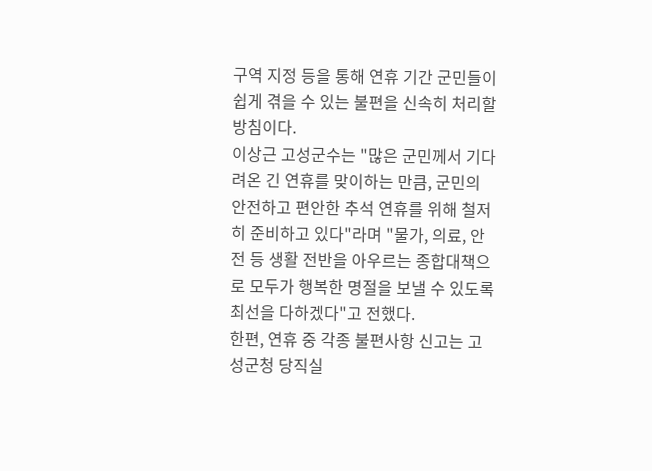구역 지정 등을 통해 연휴 기간 군민들이 쉽게 겪을 수 있는 불편을 신속히 처리할 방침이다.
이상근 고성군수는 "많은 군민께서 기다려온 긴 연휴를 맞이하는 만큼, 군민의 안전하고 편안한 추석 연휴를 위해 철저히 준비하고 있다"라며 "물가, 의료, 안전 등 생활 전반을 아우르는 종합대책으로 모두가 행복한 명절을 보낼 수 있도록 최선을 다하겠다"고 전했다.
한편, 연휴 중 각종 불편사항 신고는 고성군청 당직실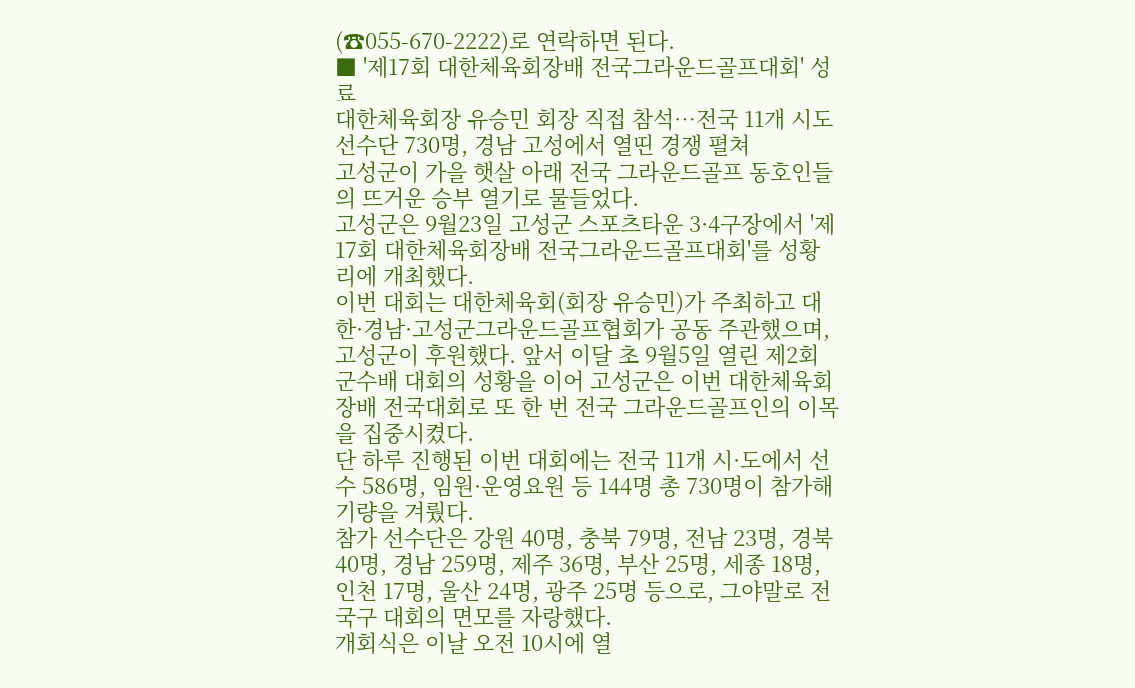(☎055-670-2222)로 연락하면 된다.
■ '제17회 대한체육회장배 전국그라운드골프대회' 성료
대한체육회장 유승민 회장 직접 참석…전국 11개 시도 선수단 730명, 경남 고성에서 열띤 경쟁 펼쳐
고성군이 가을 햇살 아래 전국 그라운드골프 동호인들의 뜨거운 승부 열기로 물들었다.
고성군은 9월23일 고성군 스포츠타운 3·4구장에서 '제17회 대한체육회장배 전국그라운드골프대회'를 성황리에 개최했다.
이번 대회는 대한체육회(회장 유승민)가 주최하고 대한·경남·고성군그라운드골프협회가 공동 주관했으며, 고성군이 후원했다. 앞서 이달 초 9월5일 열린 제2회 군수배 대회의 성황을 이어 고성군은 이번 대한체육회장배 전국대회로 또 한 번 전국 그라운드골프인의 이목을 집중시켰다.
단 하루 진행된 이번 대회에는 전국 11개 시·도에서 선수 586명, 임원·운영요원 등 144명 총 730명이 참가해 기량을 겨뤘다.
참가 선수단은 강원 40명, 충북 79명, 전남 23명, 경북 40명, 경남 259명, 제주 36명, 부산 25명, 세종 18명, 인천 17명, 울산 24명, 광주 25명 등으로, 그야말로 전국구 대회의 면모를 자랑했다.
개회식은 이날 오전 10시에 열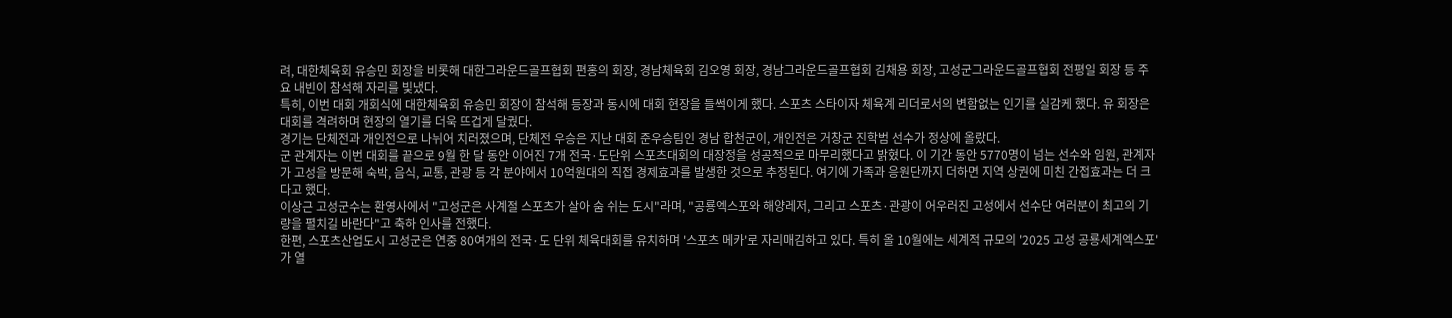려, 대한체육회 유승민 회장을 비롯해 대한그라운드골프협회 편홍의 회장, 경남체육회 김오영 회장, 경남그라운드골프협회 김채용 회장, 고성군그라운드골프협회 전평일 회장 등 주요 내빈이 참석해 자리를 빛냈다.
특히, 이번 대회 개회식에 대한체육회 유승민 회장이 참석해 등장과 동시에 대회 현장을 들썩이게 했다. 스포츠 스타이자 체육계 리더로서의 변함없는 인기를 실감케 했다. 유 회장은 대회를 격려하며 현장의 열기를 더욱 뜨겁게 달궜다.
경기는 단체전과 개인전으로 나뉘어 치러졌으며, 단체전 우승은 지난 대회 준우승팀인 경남 합천군이, 개인전은 거창군 진학범 선수가 정상에 올랐다.
군 관계자는 이번 대회를 끝으로 9월 한 달 동안 이어진 7개 전국·도단위 스포츠대회의 대장정을 성공적으로 마무리했다고 밝혔다. 이 기간 동안 5770명이 넘는 선수와 임원, 관계자가 고성을 방문해 숙박, 음식, 교통, 관광 등 각 분야에서 10억원대의 직접 경제효과를 발생한 것으로 추정된다. 여기에 가족과 응원단까지 더하면 지역 상권에 미친 간접효과는 더 크다고 했다.
이상근 고성군수는 환영사에서 "고성군은 사계절 스포츠가 살아 숨 쉬는 도시"라며, "공룡엑스포와 해양레저, 그리고 스포츠·관광이 어우러진 고성에서 선수단 여러분이 최고의 기량을 펼치길 바란다"고 축하 인사를 전했다.
한편, 스포츠산업도시 고성군은 연중 80여개의 전국·도 단위 체육대회를 유치하며 '스포츠 메카'로 자리매김하고 있다. 특히 올 10월에는 세계적 규모의 '2025 고성 공룡세계엑스포'가 열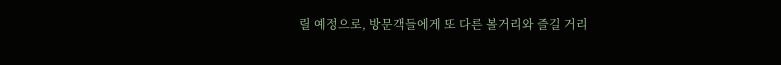릴 예정으로, 방문객들에게 또 다른 볼거리와 즐길 거리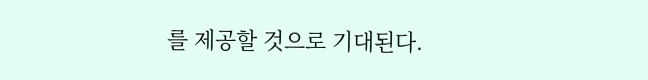를 제공할 것으로 기대된다.